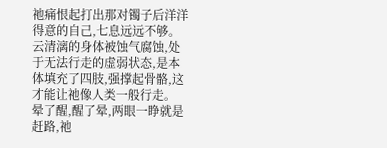祂痛恨起打出那对镯子后洋洋得意的自己,七息远远不够。
云清漓的身体被蚀气腐蚀,处于无法行走的虚弱状态,是本体填充了四肢,强撑起骨骼,这才能让祂像人类一般行走。
晕了醒,醒了晕,两眼一睁就是赶路,祂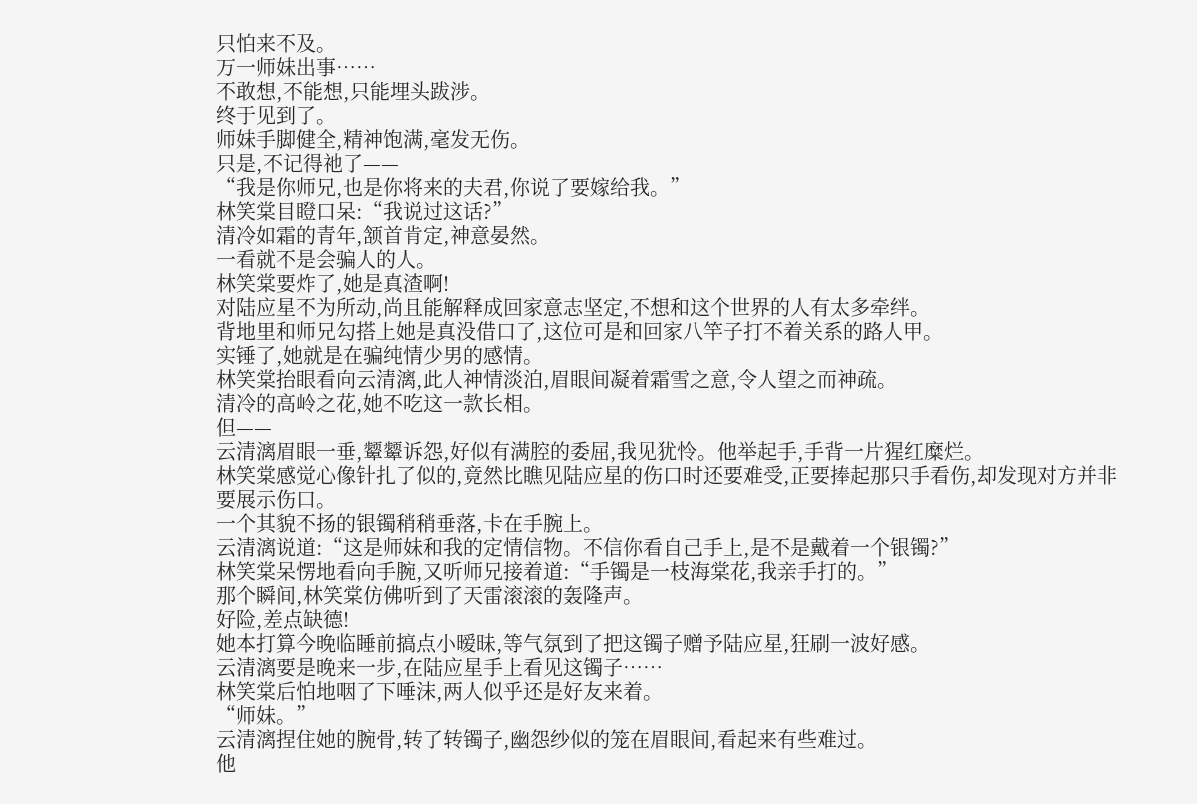只怕来不及。
万一师妹出事……
不敢想,不能想,只能埋头跋涉。
终于见到了。
师妹手脚健全,精神饱满,毫发无伤。
只是,不记得祂了——
“我是你师兄,也是你将来的夫君,你说了要嫁给我。”
林笑棠目瞪口呆:“我说过这话?”
清冷如霜的青年,颔首肯定,神意晏然。
一看就不是会骗人的人。
林笑棠要炸了,她是真渣啊!
对陆应星不为所动,尚且能解释成回家意志坚定,不想和这个世界的人有太多牵绊。
背地里和师兄勾搭上她是真没借口了,这位可是和回家八竿子打不着关系的路人甲。
实锤了,她就是在骗纯情少男的感情。
林笑棠抬眼看向云清漓,此人神情淡泊,眉眼间凝着霜雪之意,令人望之而神疏。
清冷的高岭之花,她不吃这一款长相。
但——
云清漓眉眼一垂,颦颦诉怨,好似有满腔的委屈,我见犹怜。他举起手,手背一片猩红糜烂。
林笑棠感觉心像针扎了似的,竟然比瞧见陆应星的伤口时还要难受,正要捧起那只手看伤,却发现对方并非要展示伤口。
一个其貌不扬的银镯稍稍垂落,卡在手腕上。
云清漓说道:“这是师妹和我的定情信物。不信你看自己手上,是不是戴着一个银镯?”
林笑棠呆愣地看向手腕,又听师兄接着道:“手镯是一枝海棠花,我亲手打的。”
那个瞬间,林笑棠仿佛听到了天雷滚滚的轰隆声。
好险,差点缺德!
她本打算今晚临睡前搞点小暧昧,等气氛到了把这镯子赠予陆应星,狂刷一波好感。
云清漓要是晚来一步,在陆应星手上看见这镯子……
林笑棠后怕地咽了下唾沫,两人似乎还是好友来着。
“师妹。”
云清漓捏住她的腕骨,转了转镯子,幽怨纱似的笼在眉眼间,看起来有些难过。
他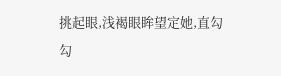挑起眼,浅褐眼眸望定她,直勾勾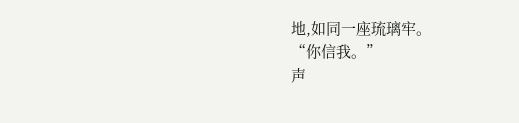地,如同一座琉璃牢。
“你信我。”
声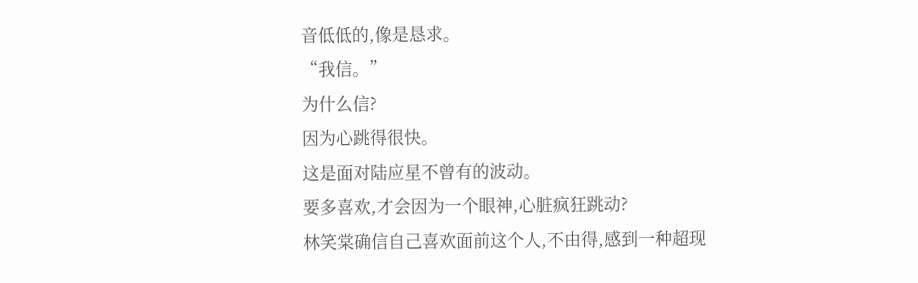音低低的,像是恳求。
“我信。”
为什么信?
因为心跳得很快。
这是面对陆应星不曾有的波动。
要多喜欢,才会因为一个眼神,心脏疯狂跳动?
林笑棠确信自己喜欢面前这个人,不由得,感到一种超现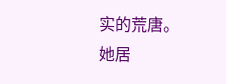实的荒唐。
她居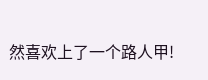然喜欢上了一个路人甲!